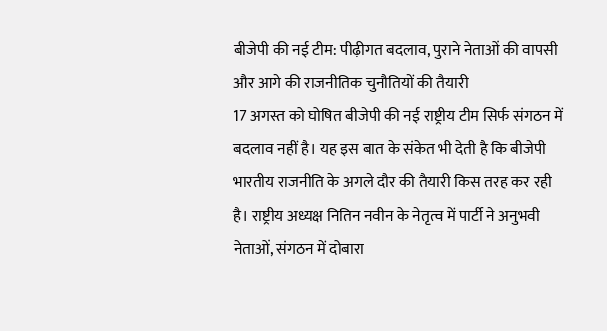बीजेपी की नई टीम: पीढ़ीगत बदलाव, पुराने नेताओं की वापसी और आगे की राजनीतिक चुनौतियों की तैयारी
17 अगस्त को घोषित बीजेपी की नई राष्ट्रीय टीम सिर्फ संगठन में बदलाव नहीं है। यह इस बात के संकेत भी देती है कि बीजेपी भारतीय राजनीति के अगले दौर की तैयारी किस तरह कर रही है। राष्ट्रीय अध्यक्ष नितिन नवीन के नेतृत्व में पार्टी ने अनुभवी नेताओं, संगठन में दोबारा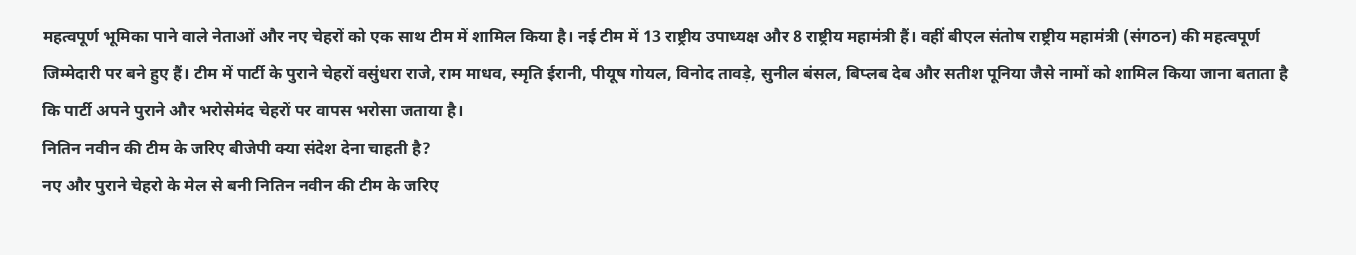महत्वपूर्ण भूमिका पाने वाले नेताओं और नए चेहरों को एक साथ टीम में शामिल किया है। नई टीम में 13 राष्ट्रीय उपाध्यक्ष और 8 राष्ट्रीय महामंत्री हैं। वहीं बीएल संतोष राष्ट्रीय महामंत्री (संगठन) की महत्वपूर्ण जिम्मेदारी पर बने हुए हैं। टीम में पार्टी के पुराने चेहरों वसुंधरा राजे, राम माधव, स्मृति ईरानी, पीयूष गोयल, विनोद तावड़े, सुनील बंसल, बिप्लब देब और सतीश पूनिया जैसे नामों को शामिल किया जाना बताता है कि पार्टी अपने पुराने और भरोसेमंद चेहरों पर वापस भरोसा जताया है।
नितिन नवीन की टीम के जरिए बीजेपी क्या संदेश देना चाहती है?
नए और पुराने चेहरो के मेल से बनी नितिन नवीन की टीम के जरिए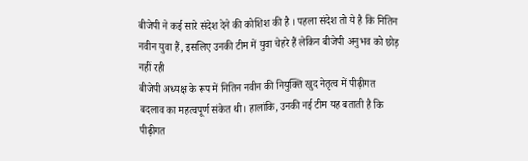बीजेपी ने कई सारे संदेश देने की कोशिश की है । पहला संदेश तो ये है कि नितिन नवीन युवा हैं, इसलिए उनकी टीम में युवा चेहरे हैं लेकिन बीजेपी अनुभव को छोड़ नहीं रही
बीजेपी अध्यक्ष के रूप में नितिन नवीन की नियुक्ति खुद नेतृत्व में पीढ़ीगत बदलाव का महत्वपूर्ण संकेत थी। हालांकि, उनकी नई टीम यह बताती है कि पीढ़ीगत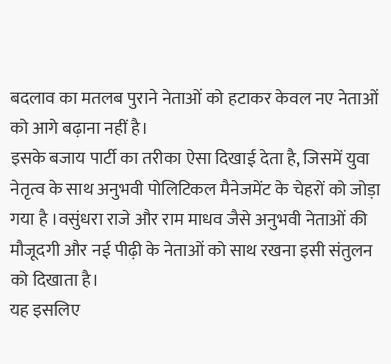बदलाव का मतलब पुराने नेताओं को हटाकर केवल नए नेताओं को आगे बढ़ाना नहीं है।
इसके बजाय पार्टी का तरीका ऐसा दिखाई देता है, जिसमें युवा नेतृत्व के साथ अनुभवी पोलिटिकल मैनेजमेंट के चेहरों को जोड़ा गया है ।वसुंधरा राजे और राम माधव जैसे अनुभवी नेताओं की मौजूदगी और नई पीढ़ी के नेताओं को साथ रखना इसी संतुलन को दिखाता है।
यह इसलिए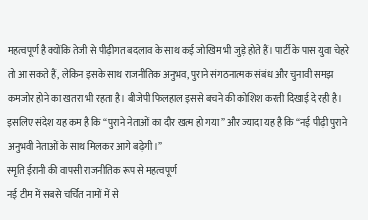महत्वपूर्ण है क्योंकि तेजी से पीढ़ीगत बदलाव के साथ कई जोखिम भी जुड़े होते हैं। पार्टी के पास युवा चेहरे तो आ सकते हैं, लेकिन इसके साथ राजनीतिक अनुभव, पुराने संगठनात्मक संबंध और चुनावी समझ कमजोर होने का खतरा भी रहता है। बीजेपी फिलहाल इससे बचने की कोशिश करती दिखाई दे रही है।
इसलिए संदेश यह कम है कि “पुराने नेताओं का दौर खत्म हो गया” और ज्यादा यह है कि “नई पीढ़ी पुराने अनुभवी नेताओं के साथ मिलकर आगे बढ़ेगी।”
स्मृति ईरानी की वापसी राजनीतिक रूप से महत्वपूर्ण
नई टीम में सबसे चर्चित नामों में से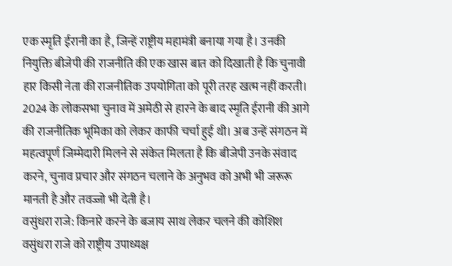एक स्मृति ईरानी का है, जिन्हें राष्ट्रीय महामंत्री बनाया गया है। उनकी नियुक्ति बीजेपी की राजनीति की एक खास बात को दिखाती है कि चुनावी हार किसी नेता की राजनीतिक उपयोगिता को पूरी तरह खत्म नहीं करती। 2024 के लोकसभा चुनाव में अमेठी से हारने के बाद स्मृति ईरानी की आगे की राजनीतिक भूमिका को लेकर काफी चर्चा हुई थी। अब उन्हें संगठन में महत्वपूर्ण जिम्मेदारी मिलने से संकेत मिलता है कि बीजेपी उनके संवाद करने, चुनाव प्रचार और संगठन चलाने के अनुभव को अभी भी जरूरू मानती है और तवज्जो भी देती है।
वसुंधरा राजे: किनारे करने के बजाय साथ लेकर चलने की कोशिश
वसुंधरा राजे को राष्ट्रीय उपाध्यक्ष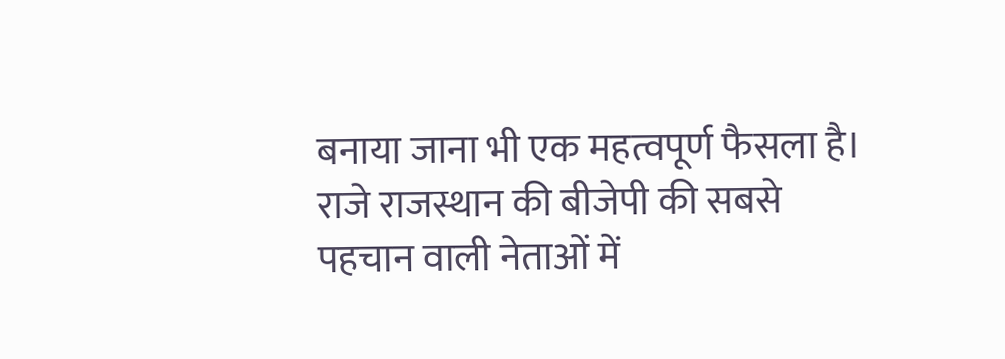बनाया जाना भी एक महत्वपूर्ण फैसला है।
राजे राजस्थान की बीजेपी की सबसे पहचान वाली नेताओं में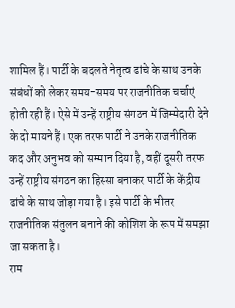शामिल हैं। पार्टी के बदलते नेतृत्व ढांचे के साथ उनके संबंधों को लेकर समय-समय पर राजनीतिक चर्चाएं होती रही हैं। ऐसे में उन्हें राष्ट्रीय संगठन में जिम्मेदारी देने के दो मायने हैं। एक तरफ पार्टी ने उनके राजनीतिक कद और अनुभव को सम्मान दिया है, वहीं दूसरी तरफ उन्हें राष्ट्रीय संगठन का हिस्सा बनाकर पार्टी के केंद्रीय ढांचे के साथ जोड़ा गया है। इसे पार्टी के भीतर राजनीतिक संतुलन बनाने की कोशिश के रूप में समझा जा सकता है।
राम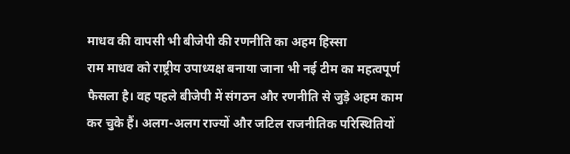माधव की वापसी भी बीजेपी की रणनीति का अहम हिस्सा
राम माधव को राष्ट्रीय उपाध्यक्ष बनाया जाना भी नई टीम का महत्वपूर्ण फैसला है। वह पहले बीजेपी में संगठन और रणनीति से जुड़े अहम काम कर चुके हैं। अलग-अलग राज्यों और जटिल राजनीतिक परिस्थितियों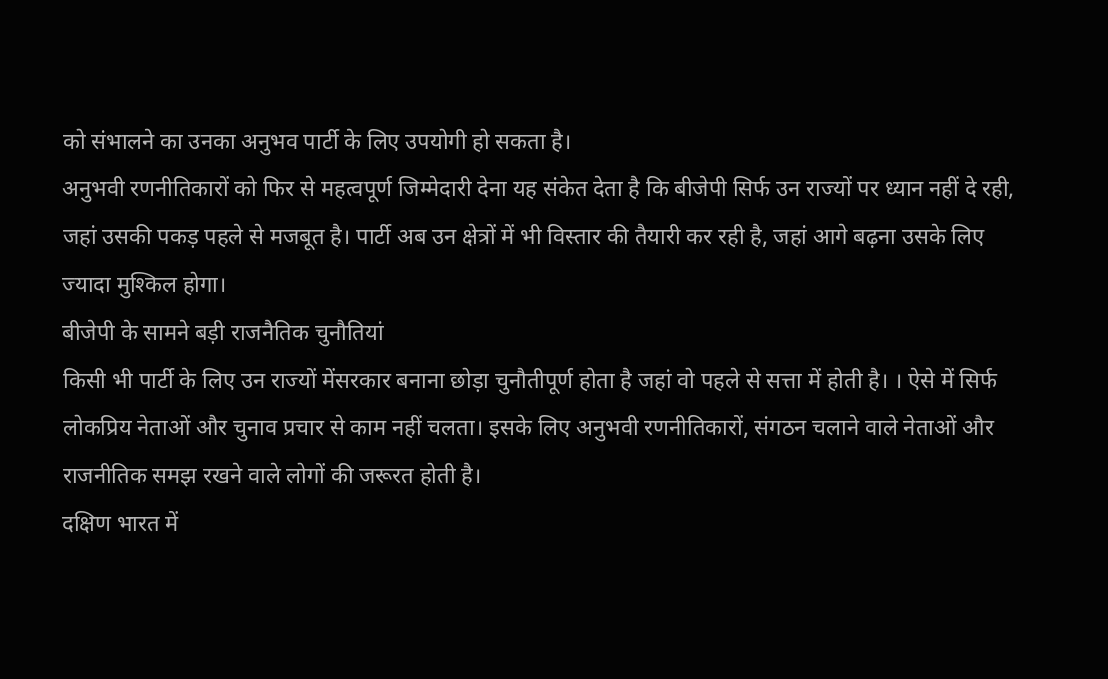को संभालने का उनका अनुभव पार्टी के लिए उपयोगी हो सकता है।
अनुभवी रणनीतिकारों को फिर से महत्वपूर्ण जिम्मेदारी देना यह संकेत देता है कि बीजेपी सिर्फ उन राज्यों पर ध्यान नहीं दे रही, जहां उसकी पकड़ पहले से मजबूत है। पार्टी अब उन क्षेत्रों में भी विस्तार की तैयारी कर रही है, जहां आगे बढ़ना उसके लिए ज्यादा मुश्किल होगा।
बीजेपी के सामने बड़ी राजनैतिक चुनौतियां
किसी भी पार्टी के लिए उन राज्यों मेंसरकार बनाना छोड़ा चुनौतीपूर्ण होता है जहां वो पहले से सत्ता में होती है। । ऐसे में सिर्फ लोकप्रिय नेताओं और चुनाव प्रचार से काम नहीं चलता। इसके लिए अनुभवी रणनीतिकारों, संगठन चलाने वाले नेताओं और राजनीतिक समझ रखने वाले लोगों की जरूरत होती है।
दक्षिण भारत में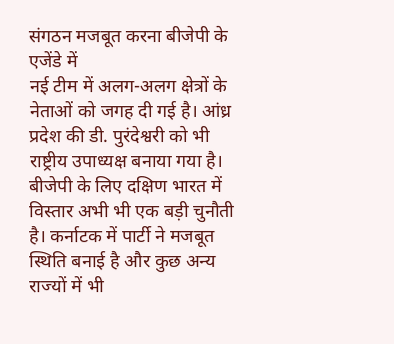संगठन मजबूत करना बीजेपी के एजेंडे में
नई टीम में अलग-अलग क्षेत्रों के नेताओं को जगह दी गई है। आंध्र प्रदेश की डी. पुरंदेश्वरी को भी राष्ट्रीय उपाध्यक्ष बनाया गया है। बीजेपी के लिए दक्षिण भारत में विस्तार अभी भी एक बड़ी चुनौती है। कर्नाटक में पार्टी ने मजबूत स्थिति बनाई है और कुछ अन्य राज्यों में भी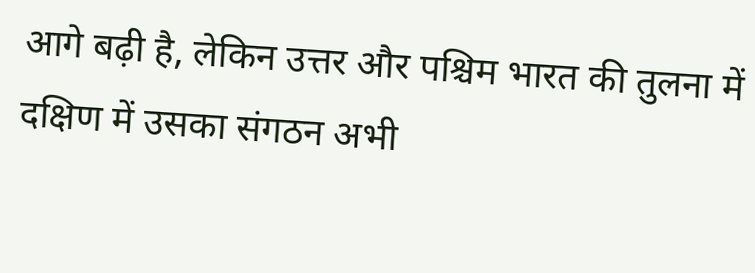आगे बढ़ी है, लेकिन उत्तर और पश्चिम भारत की तुलना में दक्षिण में उसका संगठन अभी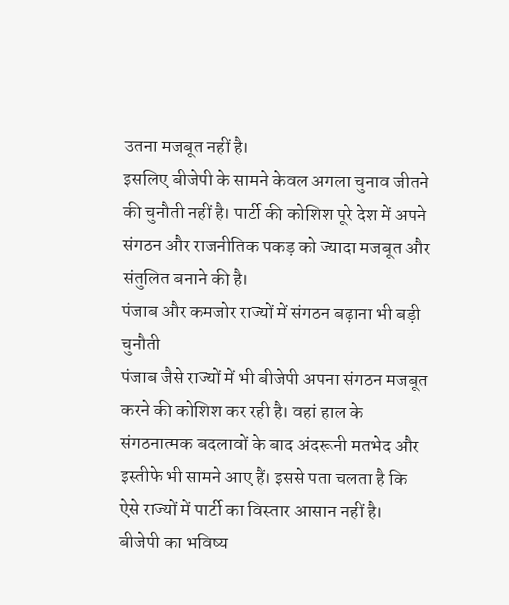उतना मजबूत नहीं है।
इसलिए बीजेपी के सामने केवल अगला चुनाव जीतने की चुनौती नहीं है। पार्टी की कोशिश पूरे देश में अपने संगठन और राजनीतिक पकड़ को ज्यादा मजबूत और संतुलित बनाने की है।
पंजाब और कमजोर राज्यों में संगठन बढ़ाना भी बड़ी चुनौती
पंजाब जैसे राज्यों में भी बीजेपी अपना संगठन मजबूत करने की कोशिश कर रही है। वहां हाल के संगठनात्मक बदलावों के बाद अंदरूनी मतभेद और इस्तीफे भी सामने आए हैं। इससे पता चलता है कि ऐसे राज्यों में पार्टी का विस्तार आसान नहीं है।
बीजेपी का भविष्य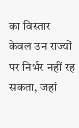का विस्तार केवल उन राज्यों पर निर्भर नहीं रह सकता, जहां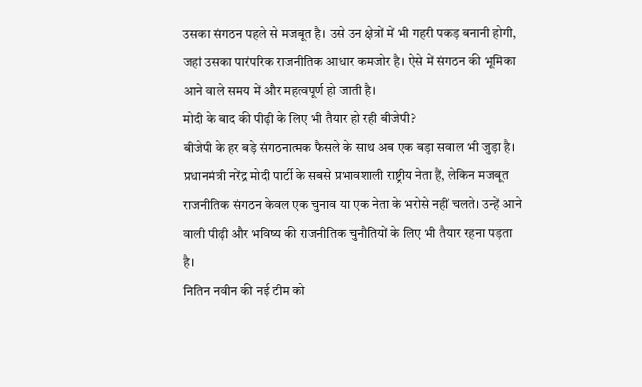उसका संगठन पहले से मजबूत है। उसे उन क्षेत्रों में भी गहरी पकड़ बनानी होगी, जहां उसका पारंपरिक राजनीतिक आधार कमजोर है। ऐसे में संगठन की भूमिका आने वाले समय में और महत्वपूर्ण हो जाती है।
मोदी के बाद की पीढ़ी के लिए भी तैयार हो रही बीजेपी?
बीजेपी के हर बड़े संगठनात्मक फैसले के साथ अब एक बड़ा सवाल भी जुड़ा है। प्रधानमंत्री नरेंद्र मोदी पार्टी के सबसे प्रभावशाली राष्ट्रीय नेता हैं, लेकिन मजबूत राजनीतिक संगठन केवल एक चुनाव या एक नेता के भरोसे नहीं चलते। उन्हें आने वाली पीढ़ी और भविष्य की राजनीतिक चुनौतियों के लिए भी तैयार रहना पड़ता है।
नितिन नवीन की नई टीम को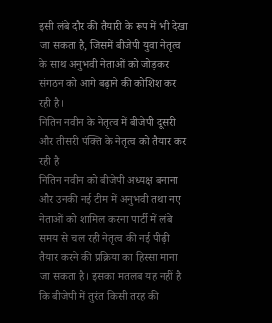इसी लंबे दौर की तैयारी के रूप में भी देखा जा सकता है, जिसमें बीजेपी युवा नेतृत्व के साथ अनुभवी नेताओं को जोड़कर संगठन को आगे बढ़ाने की कोशिश कर रही है।
नितिन नवीन के नेतृत्व में बीजेपी दूसरी और तीसरी पंक्ति के नेतृत्व को तैयार कर रही है
नितिन नवीन को बीजेपी अध्यक्ष बनाना और उनकी नई टीम में अनुभवी तथा नए नेताओं को शामिल करना पार्टी में लंबे समय से चल रही नेतृत्व की नई पीढ़ी तैयार करने की प्रक्रिया का हिस्सा माना जा सकता है। इसका मतलब यह नहीं है कि बीजेपी में तुरंत किसी तरह की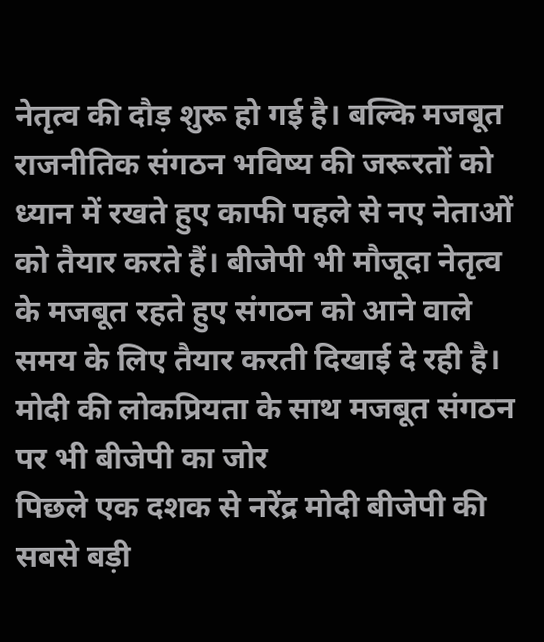नेतृत्व की दौड़ शुरू हो गई है। बल्कि मजबूत राजनीतिक संगठन भविष्य की जरूरतों को ध्यान में रखते हुए काफी पहले से नए नेताओं को तैयार करते हैं। बीजेपी भी मौजूदा नेतृत्व के मजबूत रहते हुए संगठन को आने वाले समय के लिए तैयार करती दिखाई दे रही है।
मोदी की लोकप्रियता के साथ मजबूत संगठन पर भी बीजेपी का जोर
पिछले एक दशक से नरेंद्र मोदी बीजेपी की सबसे बड़ी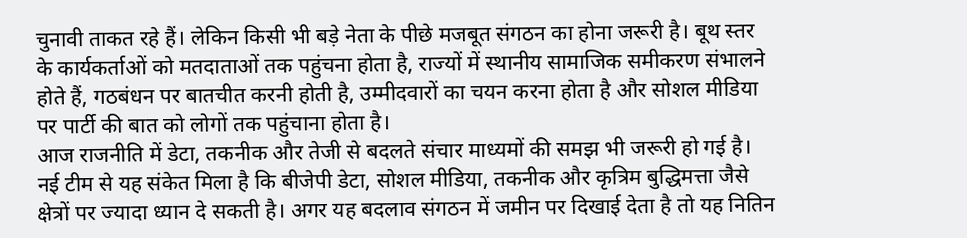चुनावी ताकत रहे हैं। लेकिन किसी भी बड़े नेता के पीछे मजबूत संगठन का होना जरूरी है। बूथ स्तर के कार्यकर्ताओं को मतदाताओं तक पहुंचना होता है, राज्यों में स्थानीय सामाजिक समीकरण संभालने होते हैं, गठबंधन पर बातचीत करनी होती है, उम्मीदवारों का चयन करना होता है और सोशल मीडिया पर पार्टी की बात को लोगों तक पहुंचाना होता है।
आज राजनीति में डेटा, तकनीक और तेजी से बदलते संचार माध्यमों की समझ भी जरूरी हो गई है। नई टीम से यह संकेत मिला है कि बीजेपी डेटा, सोशल मीडिया, तकनीक और कृत्रिम बुद्धिमत्ता जैसे क्षेत्रों पर ज्यादा ध्यान दे सकती है। अगर यह बदलाव संगठन में जमीन पर दिखाई देता है तो यह नितिन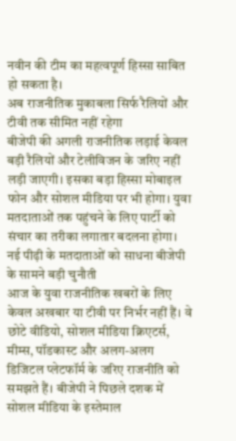नवीन की टीम का महत्वपूर्ण हिस्सा साबित हो सकता है।
अब राजनीतिक मुकाबला सिर्फ रैलियों और टीवी तक सीमित नहीं रहेगा
बीजेपी की अगली राजनीतिक लड़ाई केवल बड़ी रैलियों और टेलीविजन के जरिए नहीं लड़ी जाएगी। इसका बड़ा हिस्सा मोबाइल फोन और सोशल मीडिया पर भी होगा। युवा मतदाताओं तक पहुंचने के लिए पार्टी को संचार का तरीका लगातार बदलना होगा।
नई पीढ़ी के मतदाताओं को साधना बीजेपी के सामने बड़ी चुनौती
आज के युवा राजनीतिक खबरों के लिए केवल अखबार या टीवी पर निर्भर नहीं हैं। वे छोटे वीडियो, सोशल मीडिया क्रिएटर्स, मीम्स, पॉडकास्ट और अलग-अलग डिजिटल प्लेटफॉर्म के जरिए राजनीति को समझते हैं। बीजेपी ने पिछले दशक में सोशल मीडिया के इस्तेमाल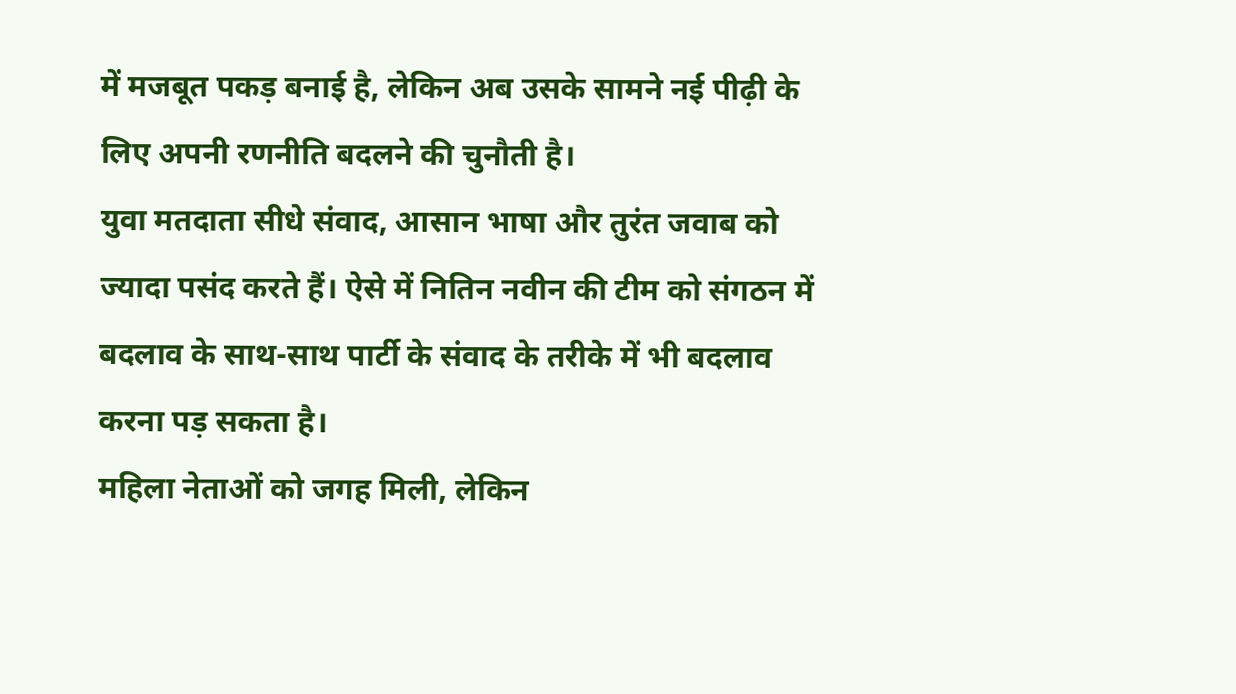में मजबूत पकड़ बनाई है, लेकिन अब उसके सामने नई पीढ़ी के लिए अपनी रणनीति बदलने की चुनौती है।
युवा मतदाता सीधे संवाद, आसान भाषा और तुरंत जवाब को ज्यादा पसंद करते हैं। ऐसे में नितिन नवीन की टीम को संगठन में बदलाव के साथ-साथ पार्टी के संवाद के तरीके में भी बदलाव करना पड़ सकता है।
महिला नेताओं को जगह मिली, लेकिन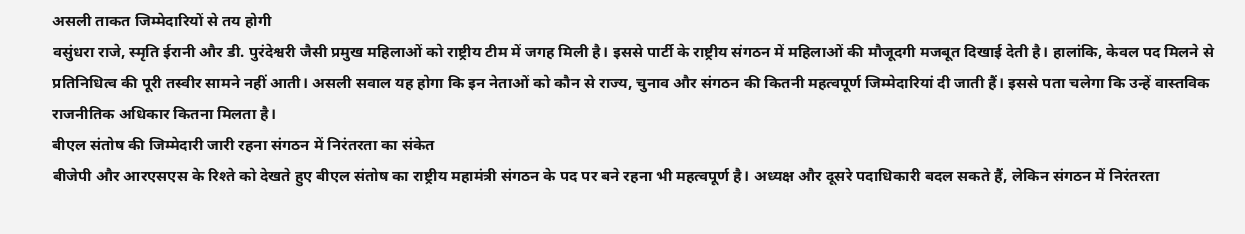असली ताकत जिम्मेदारियों से तय होगी
वसुंधरा राजे, स्मृति ईरानी और डी. पुरंदेश्वरी जैसी प्रमुख महिलाओं को राष्ट्रीय टीम में जगह मिली है। इससे पार्टी के राष्ट्रीय संगठन में महिलाओं की मौजूदगी मजबूत दिखाई देती है। हालांकि, केवल पद मिलने से प्रतिनिधित्व की पूरी तस्वीर सामने नहीं आती। असली सवाल यह होगा कि इन नेताओं को कौन से राज्य, चुनाव और संगठन की कितनी महत्वपूर्ण जिम्मेदारियां दी जाती हैं। इससे पता चलेगा कि उन्हें वास्तविक राजनीतिक अधिकार कितना मिलता है।
बीएल संतोष की जिम्मेदारी जारी रहना संगठन में निरंतरता का संकेत
बीजेपी और आरएसएस के रिश्ते को देखते हुए बीएल संतोष का राष्ट्रीय महामंत्री संगठन के पद पर बने रहना भी महत्वपूर्ण है। अध्यक्ष और दूसरे पदाधिकारी बदल सकते हैं, लेकिन संगठन में निरंतरता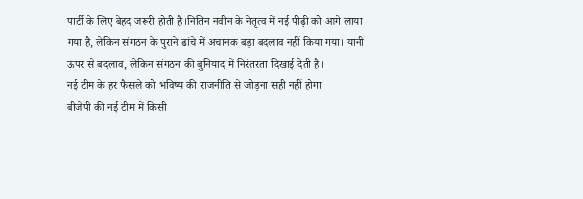पार्टी के लिए बेहद जरूरी होती है।नितिन नवीन के नेतृत्व में नई पीढ़ी को आगे लाया गया है, लेकिन संगठन के पुराने ढांचे में अचानक बड़ा बदलाव नहीं किया गया। यानी ऊपर से बदलाव, लेकिन संगठन की बुनियाद में निरंतरता दिखाई देती है।
नई टीम के हर फैसले को भविष्य की राजनीति से जोड़ना सही नहीं होगा
बीजेपी की नई टीम में किसी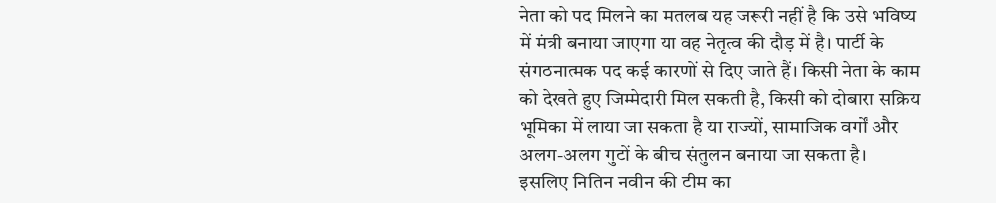नेता को पद मिलने का मतलब यह जरूरी नहीं है कि उसे भविष्य में मंत्री बनाया जाएगा या वह नेतृत्व की दौड़ में है। पार्टी के संगठनात्मक पद कई कारणों से दिए जाते हैं। किसी नेता के काम को देखते हुए जिम्मेदारी मिल सकती है, किसी को दोबारा सक्रिय भूमिका में लाया जा सकता है या राज्यों, सामाजिक वर्गों और अलग-अलग गुटों के बीच संतुलन बनाया जा सकता है।
इसलिए नितिन नवीन की टीम का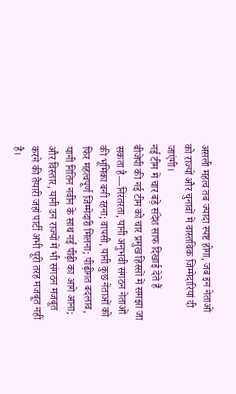असली महत्व तब ज्यादा स्पष्ट होगा, जब इन नेताओं को राज्यों और चुनावों में वास्तविक जिम्मेदारियां दी जाएंगी।
नई टीम में चार बड़े संदेश साफ दिखाई देते हैं
बीजेपी की नई टीम को चार प्रमुख हिस्सों में समझा जा सकता है—निरंतरता, यानी अनुभवी संगठन नेताओं की भूमिका बनी रहना; वापसी, यानी कुछ नेताओं को फिर महत्वपूर्ण जिम्मेदारी मिलना; पीढ़ीगत बदलाव, यानी नितिन नवीन के साथ नई पीढ़ी का आगे आना; और विस्तार, यानी उन राज्यों में भी संगठन मजबूत करने की तैयारी जहां पार्टी अभी पूरी तरह मजबूत नहीं है।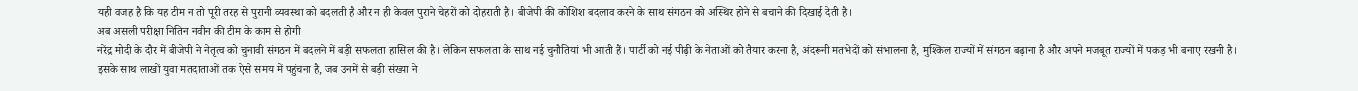यही वजह है कि यह टीम न तो पूरी तरह से पुरानी व्यवस्था को बदलती है और न ही केवल पुराने चेहरों को दोहराती है। बीजेपी की कोशिश बदलाव करने के साथ संगठन को अस्थिर होने से बचाने की दिखाई देती है।
अब असली परीक्षा नितिन नवीन की टीम के काम से होगी
नरेंद्र मोदी के दौर में बीजेपी ने नेतृत्व को चुनावी संगठन में बदलने में बड़ी सफलता हासिल की है। लेकिन सफलता के साथ नई चुनौतियां भी आती हैं। पार्टी को नई पीढ़ी के नेताओं को तैयार करना है, अंदरूनी मतभेदों को संभालना है, मुश्किल राज्यों में संगठन बढ़ाना है और अपने मजबूत राज्यों में पकड़ भी बनाए रखनी है।
इसके साथ लाखों युवा मतदाताओं तक ऐसे समय में पहुंचना है, जब उनमें से बड़ी संख्या ने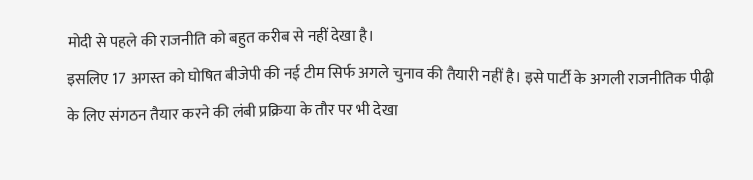मोदी से पहले की राजनीति को बहुत करीब से नहीं देखा है।
इसलिए 17 अगस्त को घोषित बीजेपी की नई टीम सिर्फ अगले चुनाव की तैयारी नहीं है। इसे पार्टी के अगली राजनीतिक पीढ़ी के लिए संगठन तैयार करने की लंबी प्रक्रिया के तौर पर भी देखा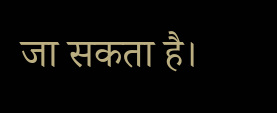जा सकता है।